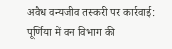अवैध वन्यजीव तस्करी पर कार्रवाई: पूर्णिया में वन विभाग की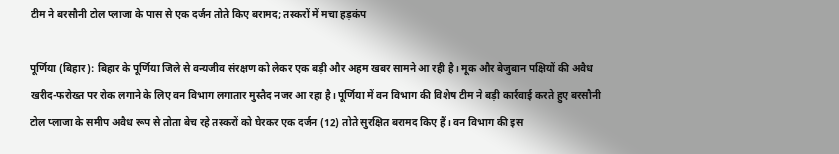टीम ने बरसौनी टोल प्लाजा के पास से एक दर्जन तोते किए बरामद; तस्करों में मचा हड़कंप

पूर्णिया (बिहार): बिहार के पूर्णिया जिले से वन्यजीव संरक्षण को लेकर एक बड़ी और अहम खबर सामने आ रही है। मूक और बेजुबान पक्षियों की अवैध खरीद-फरोख्त पर रोक लगाने के लिए वन विभाग लगातार मुस्तैद नजर आ रहा है। पूर्णिया में वन विभाग की विशेष टीम ने बड़ी कार्रवाई करते हुए बरसौनी टोल प्लाजा के समीप अवैध रूप से तोता बेच रहे तस्करों को घेरकर एक दर्जन (12) तोते सुरक्षित बरामद किए हैं। वन विभाग की इस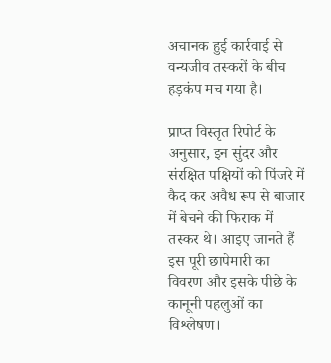अचानक हुई कार्रवाई से वन्यजीव तस्करों के बीच हड़कंप मच गया है।

प्राप्त विस्तृत रिपोर्ट के अनुसार, इन सुंदर और संरक्षित पक्षियों को पिंजरे में कैद कर अवैध रूप से बाजार में बेचने की फिराक में तस्कर थे। आइए जानते हैं इस पूरी छापेमारी का विवरण और इसके पीछे के कानूनी पहलुओं का विश्लेषण।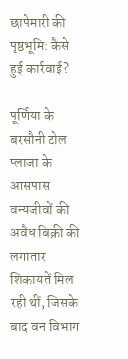छापेमारी की पृष्ठभूमि: कैसे हुई कार्रवाई?

पूर्णिया के बरसौनी टोल प्लाजा के आसपास वन्यजीवों की अवैध बिक्री की लगातार शिकायतें मिल रही थीं, जिसके बाद वन विभाग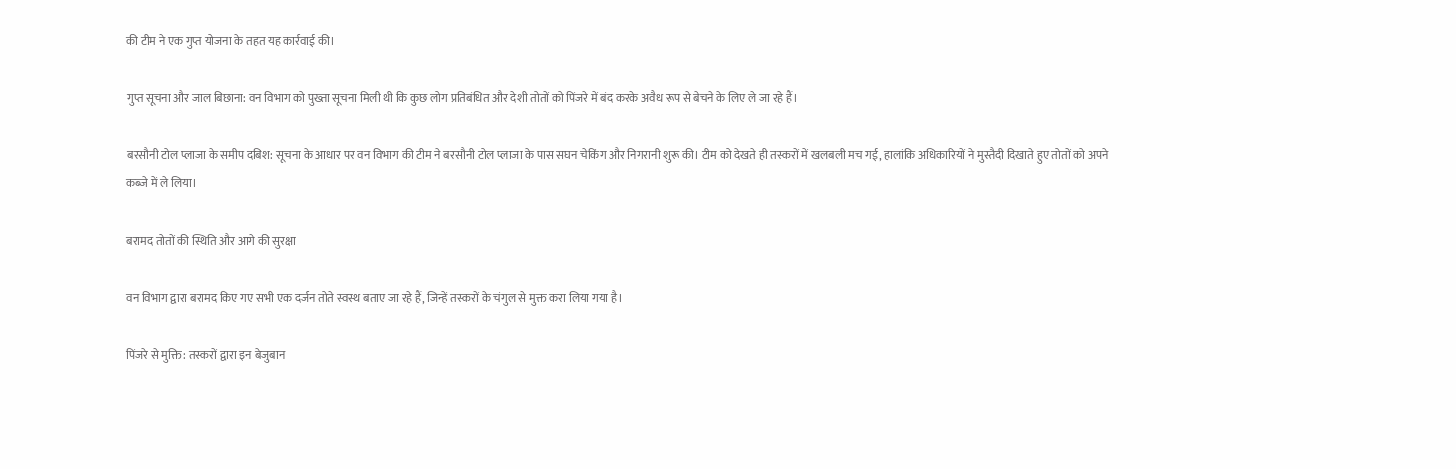की टीम ने एक गुप्त योजना के तहत यह कार्रवाई की।

गुप्त सूचना और जाल बिछाना: वन विभाग को पुख्ता सूचना मिली थी कि कुछ लोग प्रतिबंधित और देशी तोतों को पिंजरे में बंद करके अवैध रूप से बेचने के लिए ले जा रहे हैं।

बरसौनी टोल प्लाजा के समीप दबिश: सूचना के आधार पर वन विभाग की टीम ने बरसौनी टोल प्लाजा के पास सघन चेकिंग और निगरानी शुरू की। टीम को देखते ही तस्करों में खलबली मच गई, हालांकि अधिकारियों ने मुस्तैदी दिखाते हुए तोतों को अपने कब्जे में ले लिया।

बरामद तोतों की स्थिति और आगे की सुरक्षा

वन विभाग द्वारा बरामद किए गए सभी एक दर्जन तोते स्वस्थ बताए जा रहे हैं, जिन्हें तस्करों के चंगुल से मुक्त करा लिया गया है।

पिंजरे से मुक्ति: तस्करों द्वारा इन बेजुबान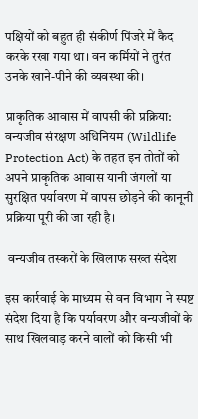पक्षियों को बहुत ही संकीर्ण पिंजरे में कैद करके रखा गया था। वन कर्मियों ने तुरंत उनके खाने-पीने की व्यवस्था की।

प्राकृतिक आवास में वापसी की प्रक्रिया: वन्यजीव संरक्षण अधिनियम (Wildlife Protection Act) के तहत इन तोतों को अपने प्राकृतिक आवास यानी जंगलों या सुरक्षित पर्यावरण में वापस छोड़ने की कानूनी प्रक्रिया पूरी की जा रही है।

 वन्यजीव तस्करों के खिलाफ सख्त संदेश

इस कार्रवाई के माध्यम से वन विभाग ने स्पष्ट संदेश दिया है कि पर्यावरण और वन्यजीवों के साथ खिलवाड़ करने वालों को किसी भी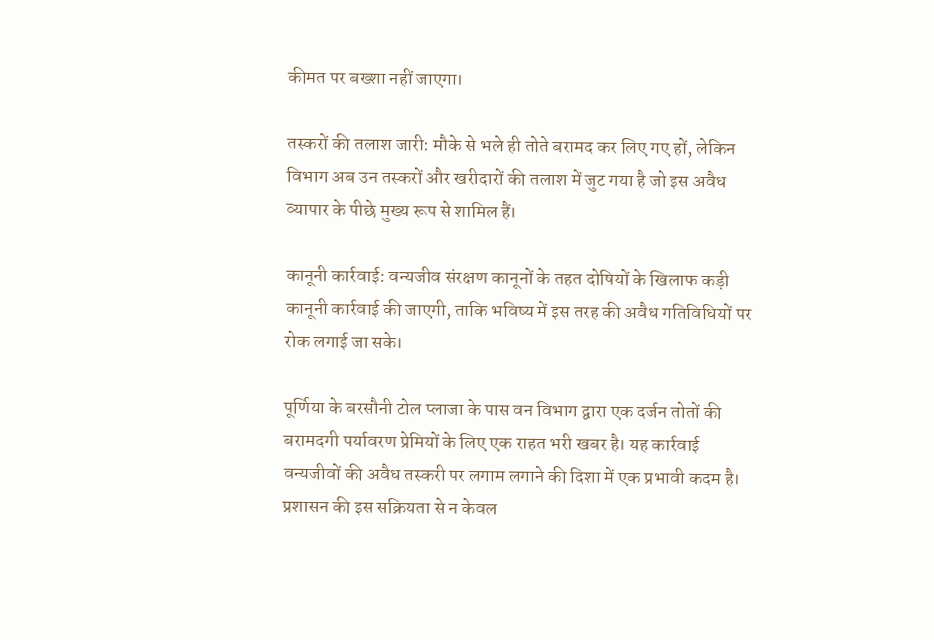कीमत पर बख्शा नहीं जाएगा।

तस्करों की तलाश जारी: मौके से भले ही तोते बरामद कर लिए गए हों, लेकिन विभाग अब उन तस्करों और खरीदारों की तलाश में जुट गया है जो इस अवैध व्यापार के पीछे मुख्य रूप से शामिल हैं।

कानूनी कार्रवाई: वन्यजीव संरक्षण कानूनों के तहत दोषियों के खिलाफ कड़ी कानूनी कार्रवाई की जाएगी, ताकि भविष्य में इस तरह की अवैध गतिविधियों पर रोक लगाई जा सके।

पूर्णिया के बरसौनी टोल प्लाजा के पास वन विभाग द्वारा एक दर्जन तोतों की बरामदगी पर्यावरण प्रेमियों के लिए एक राहत भरी खबर है। यह कार्रवाई वन्यजीवों की अवैध तस्करी पर लगाम लगाने की दिशा में एक प्रभावी कदम है। प्रशासन की इस सक्रियता से न केवल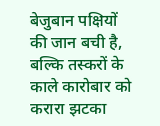बेजुबान पक्षियों की जान बची है, बल्कि तस्करों के काले कारोबार को करारा झटका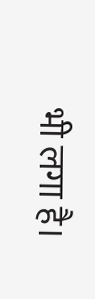भी लगा है।